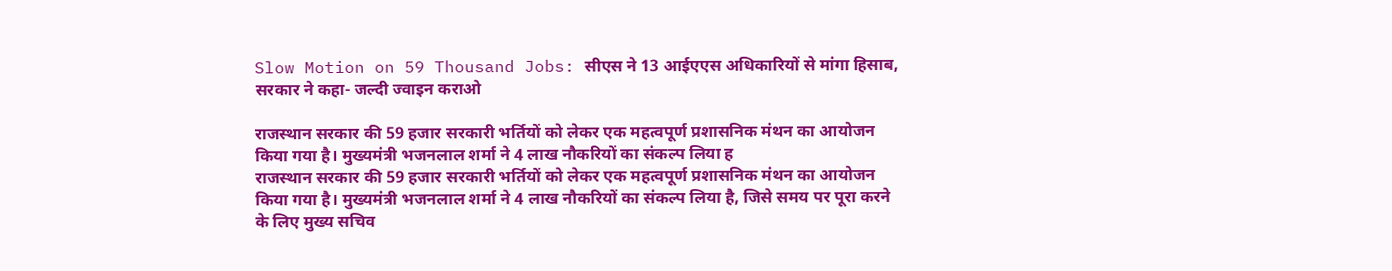Slow Motion on 59 Thousand Jobs: सीएस ने 13 आईएएस अधिकारियों से मांगा हिसाब, सरकार ने कहा- जल्दी ज्वाइन कराओ

राजस्थान सरकार की 59 हजार सरकारी भर्तियों को लेकर एक महत्वपूर्ण प्रशासनिक मंथन का आयोजन किया गया है। मुख्यमंत्री भजनलाल शर्मा ने 4 लाख नौकरियों का संकल्प लिया ह
राजस्थान सरकार की 59 हजार सरकारी भर्तियों को लेकर एक महत्वपूर्ण प्रशासनिक मंथन का आयोजन किया गया है। मुख्यमंत्री भजनलाल शर्मा ने 4 लाख नौकरियों का संकल्प लिया है, जिसे समय पर पूरा करने के लिए मुख्य सचिव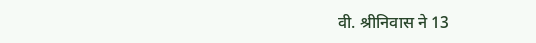वी. श्रीनिवास ने 13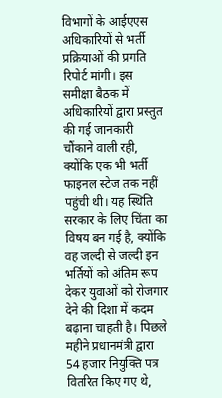विभागों के आईएएस अधिकारियों से भर्ती प्रक्रियाओं की प्रगति रिपोर्ट मांगी। इस समीक्षा बैठक में अधिकारियों द्वारा प्रस्तुत की गई जानकारी चौंकाने वाली रही, क्योंकि एक भी भर्ती फाइनल स्टेज तक नहीं पहुंची थी। यह स्थिति सरकार के लिए चिंता का विषय बन गई है, क्योंकि वह जल्दी से जल्दी इन भर्तियों को अंतिम रूप देकर युवाओं को रोजगार देने की दिशा में कदम बढ़ाना चाहती है। पिछले महीने प्रधानमंत्री द्वारा 54 हजार नियुक्ति पत्र वितरित किए गए थे,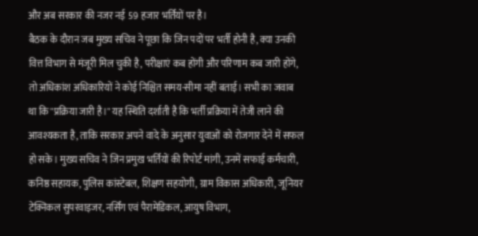और अब सरकार की नजर नई 59 हजार भर्तियों पर है।
बैठक के दौरान जब मुख्य सचिव ने पूछा कि जिन पदों पर भर्ती होनी है, क्या उनकी वित्त विभाग से मंजूरी मिल चुकी है, परीक्षाएं कब होंगी और परिणाम कब जारी होंगे, तो अधिकांश अधिकारियों ने कोई निश्चित समय-सीमा नहीं बताई। सभी का जवाब था कि "प्रक्रिया जारी है।" यह स्थिति दर्शाती है कि भर्ती प्रक्रिया में तेजी लाने की आवश्यकता है, ताकि सरकार अपने वादे के अनुसार युवाओं को रोजगार देने में सफल हो सके। मुख्य सचिव ने जिन प्रमुख भर्तियों की रिपोर्ट मांगी, उनमें सफाई कर्मचारी, कनिष्ठ सहायक, पुलिस कांस्टेबल, शिक्षण सहयोगी, ग्राम विकास अधिकारी, जूनियर टेक्निकल सुपरवाइजर, नर्सिंग एवं पैरामेडिकल, आयुष विभाग,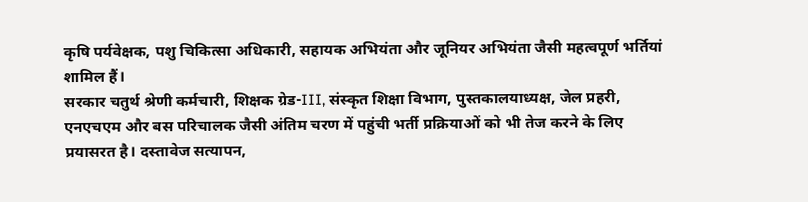कृषि पर्यवेक्षक, पशु चिकित्सा अधिकारी, सहायक अभियंता और जूनियर अभियंता जैसी महत्वपूर्ण भर्तियां शामिल हैं।
सरकार चतुर्थ श्रेणी कर्मचारी, शिक्षक ग्रेड-III, संस्कृत शिक्षा विभाग, पुस्तकालयाध्यक्ष, जेल प्रहरी, एनएचएम और बस परिचालक जैसी अंतिम चरण में पहुंची भर्ती प्रक्रियाओं को भी तेज करने के लिए प्रयासरत है। दस्तावेज सत्यापन,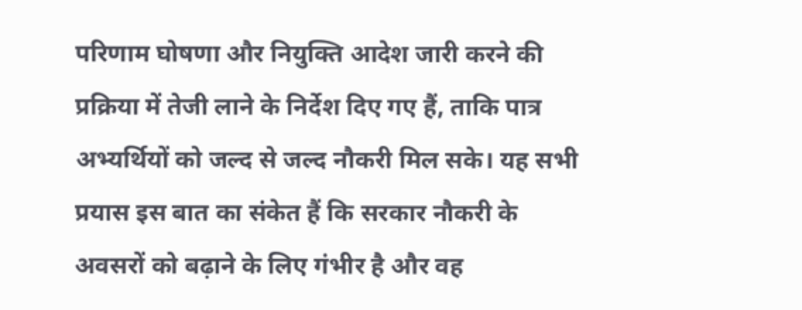परिणाम घोषणा और नियुक्ति आदेश जारी करने की प्रक्रिया में तेजी लाने के निर्देश दिए गए हैं, ताकि पात्र अभ्यर्थियों को जल्द से जल्द नौकरी मिल सके। यह सभी प्रयास इस बात का संकेत हैं कि सरकार नौकरी के अवसरों को बढ़ाने के लिए गंभीर है और वह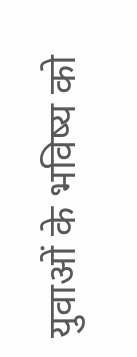युवाओं के भविष्य को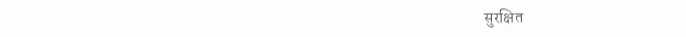सुरक्षित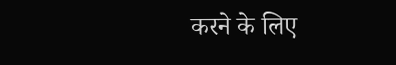करने के लिए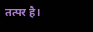तत्पर है।